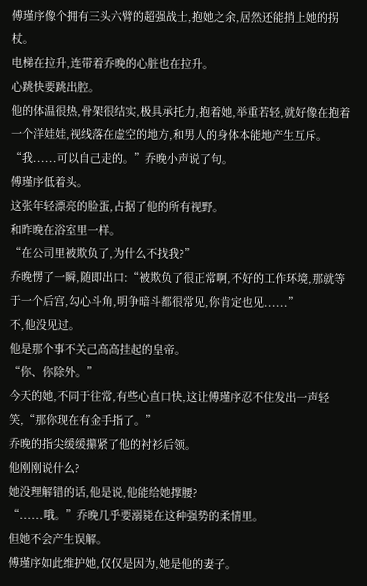傅瑾序像个拥有三头六臂的超强战士,抱她之余,居然还能捎上她的拐杖。
电梯在拉升,连带着乔晚的心脏也在拉升。
心跳快要跳出腔。
他的体温很热,骨架很结实,极具承托力,抱着她,举重若轻,就好像在抱着一个洋娃娃,视线落在虚空的地方,和男人的身体本能地产生互斥。
“我......可以自己走的。”乔晚小声说了句。
傅瑾序低着头。
这张年轻漂亮的脸蛋,占据了他的所有视野。
和昨晚在浴室里一样。
“在公司里被欺负了,为什么不找我?”
乔晚愣了一瞬,随即出口:“被欺负了很正常啊,不好的工作环境,那就等于一个后宫,勾心斗角,明争暗斗都很常见,你肯定也见......”
不,他没见过。
他是那个事不关己高高挂起的皇帝。
“你、你除外。”
今天的她,不同于往常,有些心直口快,这让傅瑾序忍不住发出一声轻笑,“那你现在有金手指了。”
乔晚的指尖缓缓攥紧了他的衬衫后领。
他刚刚说什么?
她没理解错的话,他是说,他能给她撑腰?
“......哦。”乔晚几乎要溺毙在这种强势的柔情里。
但她不会产生误解。
傅瑾序如此维护她,仅仅是因为,她是他的妻子。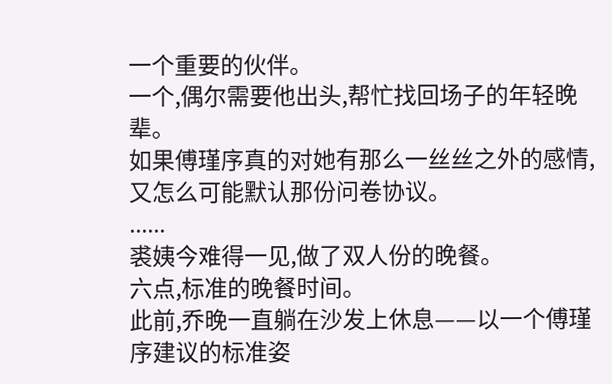一个重要的伙伴。
一个,偶尔需要他出头,帮忙找回场子的年轻晚辈。
如果傅瑾序真的对她有那么一丝丝之外的感情,又怎么可能默认那份问卷协议。
......
裘姨今难得一见,做了双人份的晚餐。
六点,标准的晚餐时间。
此前,乔晚一直躺在沙发上休息——以一个傅瑾序建议的标准姿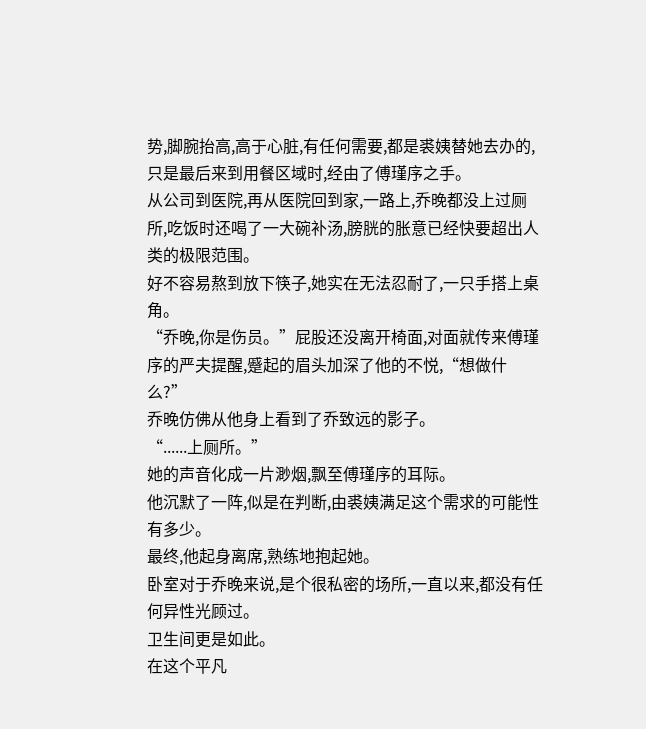势,脚腕抬高,高于心脏,有任何需要,都是裘姨替她去办的,只是最后来到用餐区域时,经由了傅瑾序之手。
从公司到医院,再从医院回到家,一路上,乔晚都没上过厕所,吃饭时还喝了一大碗补汤,膀胱的胀意已经快要超出人类的极限范围。
好不容易熬到放下筷子,她实在无法忍耐了,一只手搭上桌角。
“乔晚,你是伤员。”屁股还没离开椅面,对面就传来傅瑾序的严夫提醒,蹙起的眉头加深了他的不悦,“想做什么?”
乔晚仿佛从他身上看到了乔致远的影子。
“......上厕所。”
她的声音化成一片渺烟,飘至傅瑾序的耳际。
他沉默了一阵,似是在判断,由裘姨满足这个需求的可能性有多少。
最终,他起身离席,熟练地抱起她。
卧室对于乔晚来说,是个很私密的场所,一直以来,都没有任何异性光顾过。
卫生间更是如此。
在这个平凡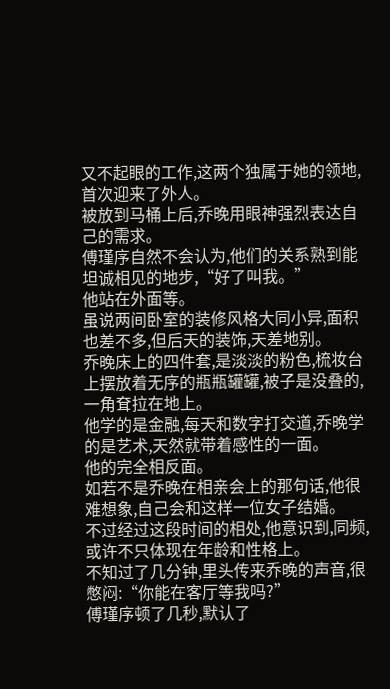又不起眼的工作,这两个独属于她的领地,首次迎来了外人。
被放到马桶上后,乔晚用眼神强烈表达自己的需求。
傅瑾序自然不会认为,他们的关系熟到能坦诚相见的地步,“好了叫我。”
他站在外面等。
虽说两间卧室的装修风格大同小异,面积也差不多,但后天的装饰,天差地别。
乔晚床上的四件套,是淡淡的粉色,梳妆台上摆放着无序的瓶瓶罐罐,被子是没叠的,一角耷拉在地上。
他学的是金融,每天和数字打交道,乔晚学的是艺术,天然就带着感性的一面。
他的完全相反面。
如若不是乔晚在相亲会上的那句话,他很难想象,自己会和这样一位女子结婚。
不过经过这段时间的相处,他意识到,同频,或许不只体现在年龄和性格上。
不知过了几分钟,里头传来乔晚的声音,很憋闷:“你能在客厅等我吗?”
傅瑾序顿了几秒,默认了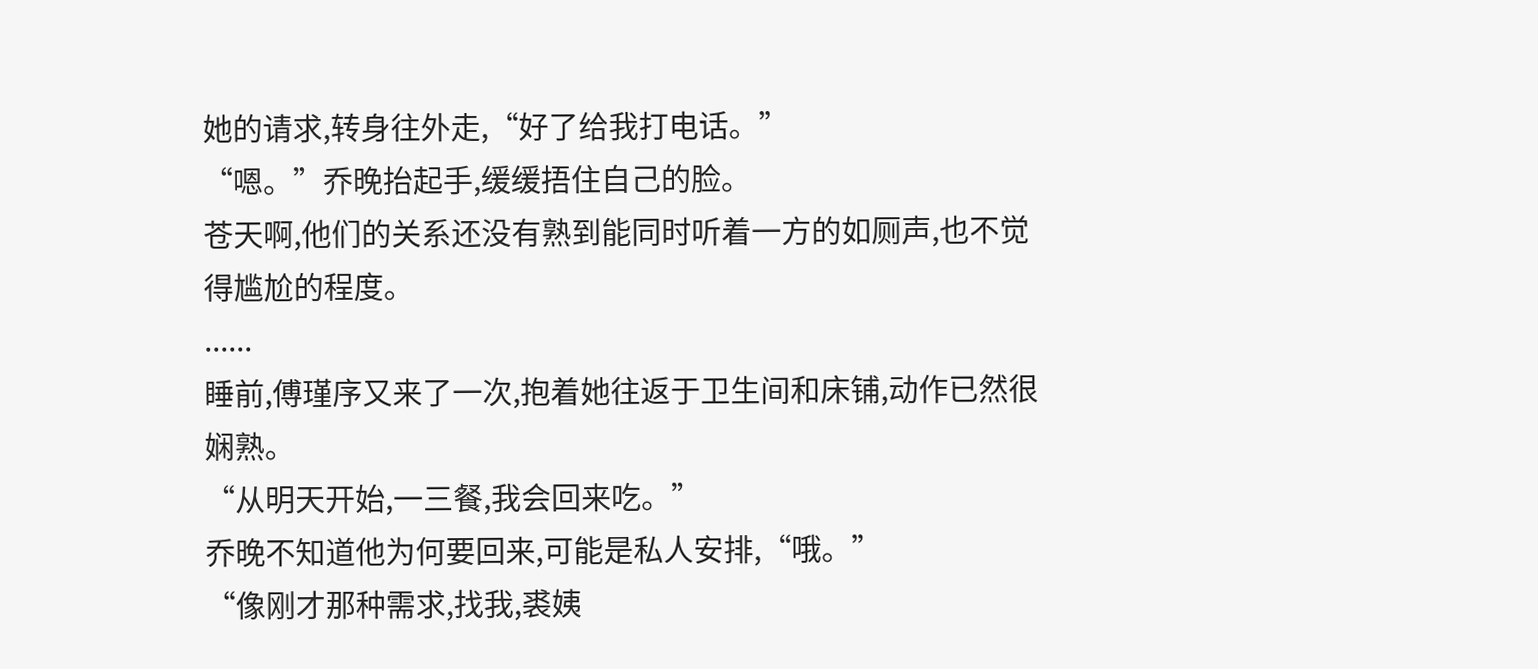她的请求,转身往外走,“好了给我打电话。”
“嗯。”乔晚抬起手,缓缓捂住自己的脸。
苍天啊,他们的关系还没有熟到能同时听着一方的如厕声,也不觉得尴尬的程度。
......
睡前,傅瑾序又来了一次,抱着她往返于卫生间和床铺,动作已然很娴熟。
“从明天开始,一三餐,我会回来吃。”
乔晚不知道他为何要回来,可能是私人安排,“哦。”
“像刚才那种需求,找我,裘姨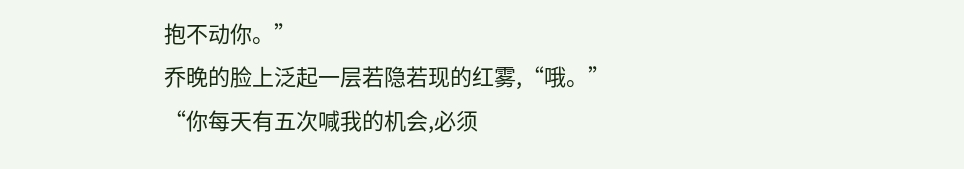抱不动你。”
乔晚的脸上泛起一层若隐若现的红雾,“哦。”
“你每天有五次喊我的机会,必须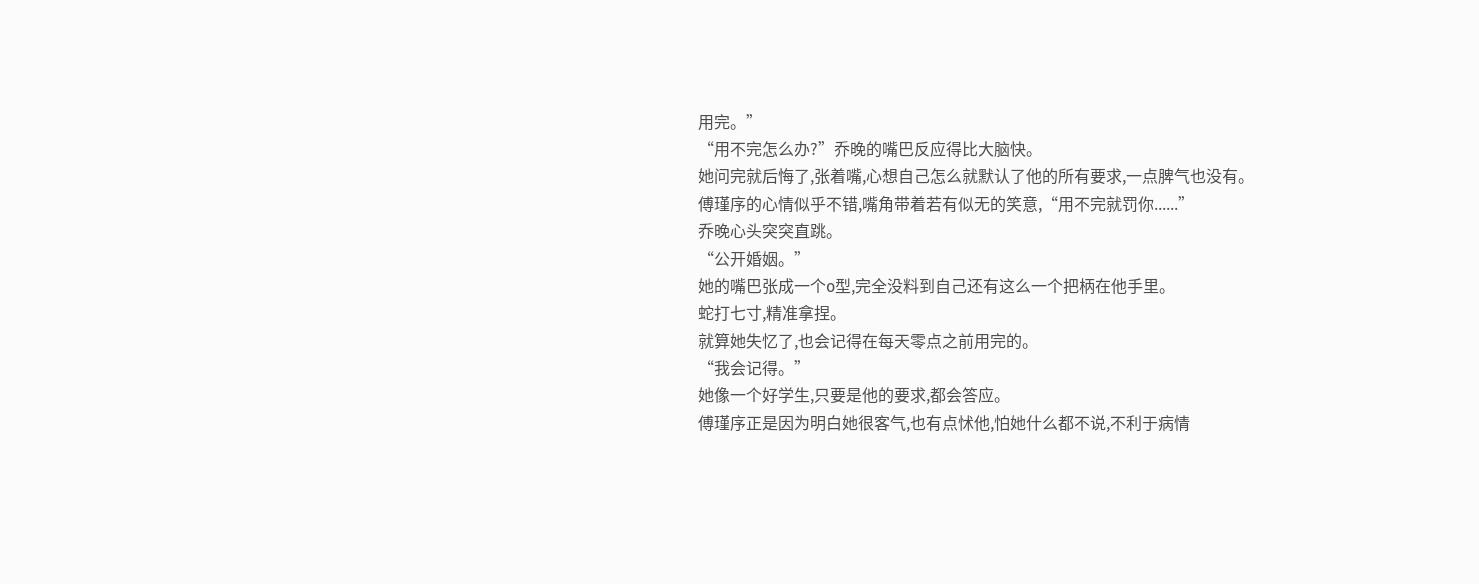用完。”
“用不完怎么办?”乔晚的嘴巴反应得比大脑快。
她问完就后悔了,张着嘴,心想自己怎么就默认了他的所有要求,一点脾气也没有。
傅瑾序的心情似乎不错,嘴角带着若有似无的笑意,“用不完就罚你......”
乔晚心头突突直跳。
“公开婚姻。”
她的嘴巴张成一个o型,完全没料到自己还有这么一个把柄在他手里。
蛇打七寸,精准拿捏。
就算她失忆了,也会记得在每天零点之前用完的。
“我会记得。”
她像一个好学生,只要是他的要求,都会答应。
傅瑾序正是因为明白她很客气,也有点怵他,怕她什么都不说,不利于病情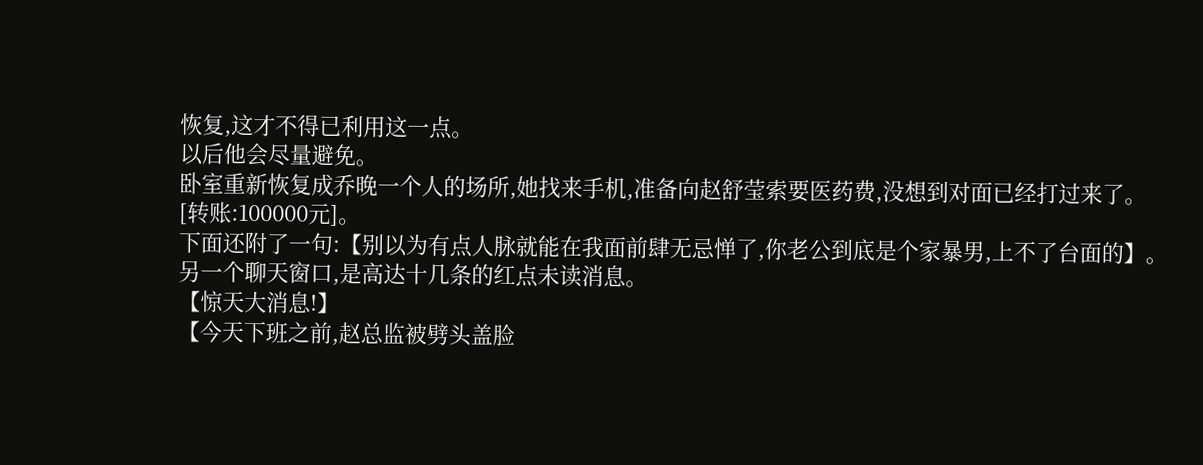恢复,这才不得已利用这一点。
以后他会尽量避免。
卧室重新恢复成乔晚一个人的场所,她找来手机,准备向赵舒莹索要医药费,没想到对面已经打过来了。
[转账:100000元]。
下面还附了一句:【别以为有点人脉就能在我面前肆无忌惮了,你老公到底是个家暴男,上不了台面的】。
另一个聊天窗口,是高达十几条的红点未读消息。
【惊天大消息!】
【今天下班之前,赵总监被劈头盖脸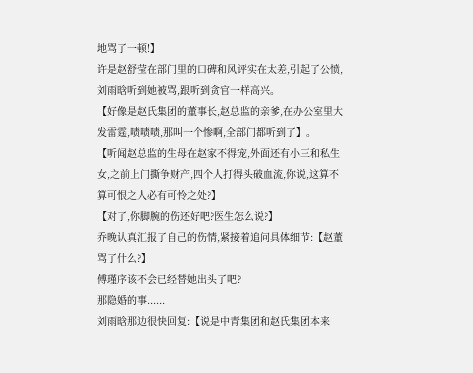地骂了一顿!】
许是赵舒莹在部门里的口碑和风评实在太差,引起了公愤,刘雨晗听到她被骂,跟听到贪官一样高兴。
【好像是赵氏集团的董事长,赵总监的亲爹,在办公室里大发雷霆,啧啧啧,那叫一个惨啊,全部门都听到了】。
【听闻赵总监的生母在赵家不得宠,外面还有小三和私生女,之前上门撕争财产,四个人打得头破血流,你说,这算不算可恨之人必有可怜之处?】
【对了,你脚腕的伤还好吧?医生怎么说?】
乔晚认真汇报了自己的伤情,紧接着追问具体细节:【赵董骂了什么?】
傅瑾序该不会已经替她出头了吧?
那隐婚的事......
刘雨晗那边很快回复:【说是中青集团和赵氏集团本来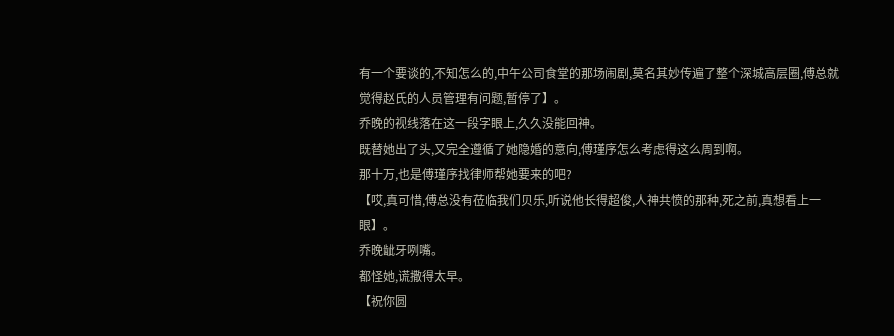有一个要谈的,不知怎么的,中午公司食堂的那场闹剧,莫名其妙传遍了整个深城高层圈,傅总就觉得赵氏的人员管理有问题,暂停了】。
乔晚的视线落在这一段字眼上,久久没能回神。
既替她出了头,又完全遵循了她隐婚的意向,傅瑾序怎么考虑得这么周到啊。
那十万,也是傅瑾序找律师帮她要来的吧?
【哎,真可惜,傅总没有莅临我们贝乐,听说他长得超俊,人神共愤的那种,死之前,真想看上一眼】。
乔晚龇牙咧嘴。
都怪她,谎撒得太早。
【祝你圆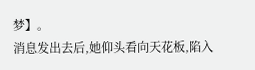梦】。
消息发出去后,她仰头看向天花板,陷入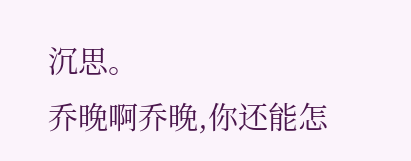沉思。
乔晚啊乔晚,你还能怎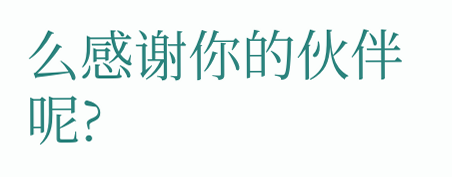么感谢你的伙伴呢?